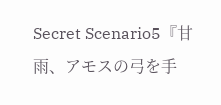Secret Scenario5『甘雨、アモスの弓を手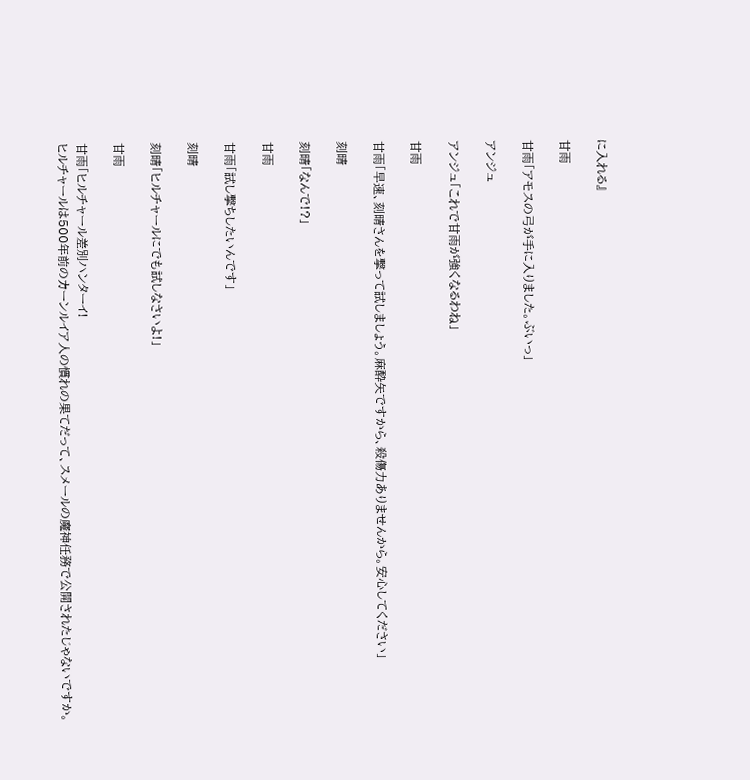に入れる』

甘雨

甘雨「アモスの弓が手に入りました。ぶいっ」

アンジュ

アンジュ「これで甘雨が強くなるわね」

甘雨

甘雨「早速、刻晴さんを撃って試しましょう。麻酔矢ですから、殺傷力ありませんから。安心してください」

刻晴

刻晴「なんで!?」

甘雨

甘雨「試し撃ちしたいんです」

刻晴

刻晴「ヒルチャールにでも試しなさいよ!」

甘雨

甘雨「ヒルチャール差別ハンターイ!
ヒルチャールは500年前のカーンルイア人の慣れの果てだって、スメールの魔神任務で公開されたじゃないですか。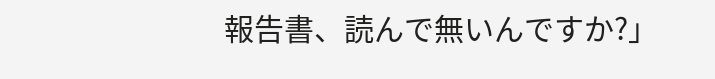報告書、読んで無いんですか?」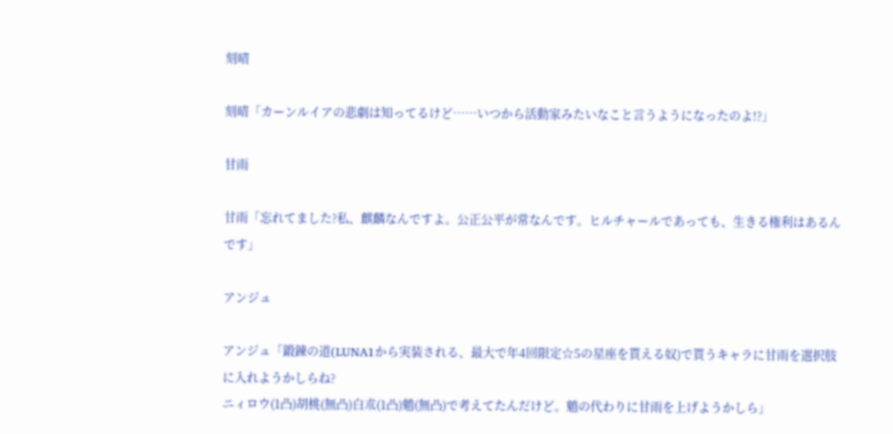刻晴

刻晴「カーンルイアの悲劇は知ってるけど……いつから活動家みたいなこと言うようになったのよ!?」

甘雨

甘雨「忘れてました?私、麒麟なんですよ。公正公平が常なんです。ヒルチャールであっても、生きる権利はあるんです」

アンジュ

アンジュ「鍛錬の道(LUNA1から実装される、最大で年4回限定☆5の星座を貰える奴)で貰うキャラに甘雨を選択肢に入れようかしらね?
ニィロウ(1凸)胡桃(無凸)白朮(1凸)魈(無凸)で考えてたんだけど。魈の代わりに甘雨を上げようかしら」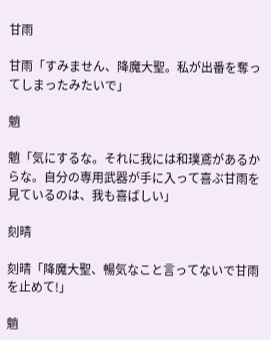甘雨

甘雨「すみません、降魔大聖。私が出番を奪ってしまったみたいで」

魈

魈「気にするな。それに我には和璞鳶があるからな。自分の専用武器が手に入って喜ぶ甘雨を見ているのは、我も喜ばしい」

刻晴

刻晴「降魔大聖、暢気なこと言ってないで甘雨を止めて!」

魈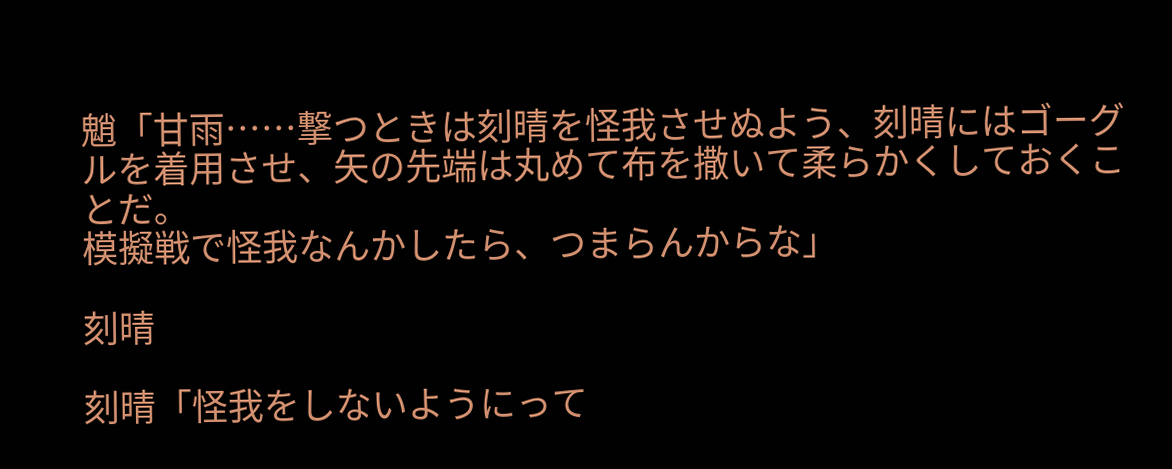魈「甘雨……撃つときは刻晴を怪我させぬよう、刻晴にはゴーグルを着用させ、矢の先端は丸めて布を撒いて柔らかくしておくことだ。
模擬戦で怪我なんかしたら、つまらんからな」

刻晴

刻晴「怪我をしないようにって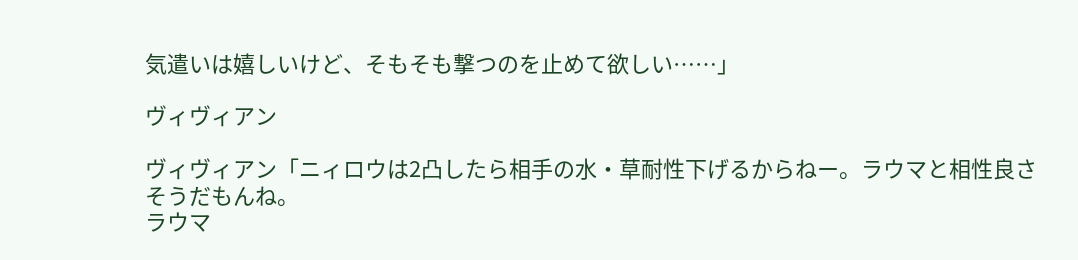気遣いは嬉しいけど、そもそも撃つのを止めて欲しい……」

ヴィヴィアン

ヴィヴィアン「ニィロウは2凸したら相手の水・草耐性下げるからねー。ラウマと相性良さそうだもんね。
ラウマ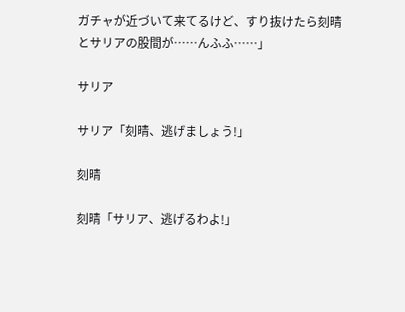ガチャが近づいて来てるけど、すり抜けたら刻晴とサリアの股間が……んふふ……」

サリア

サリア「刻晴、逃げましょう!」

刻晴

刻晴「サリア、逃げるわよ!」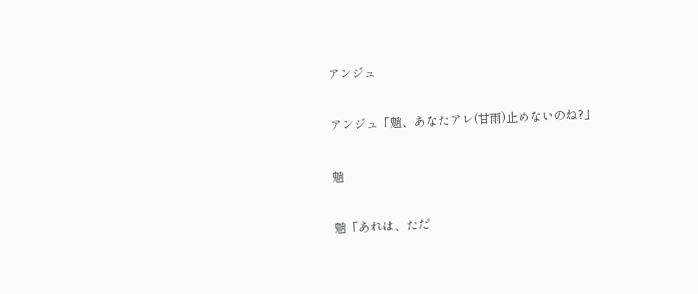アンジュ

アンジュ「魈、あなたアレ(甘雨)止めないのね?」

魈

魈「あれは、ただ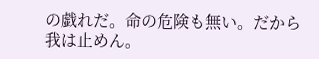の戯れだ。命の危険も無い。だから我は止めん。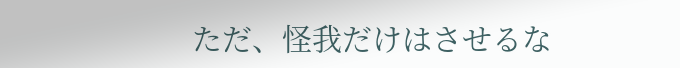ただ、怪我だけはさせるな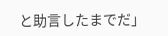と助言したまでだ」